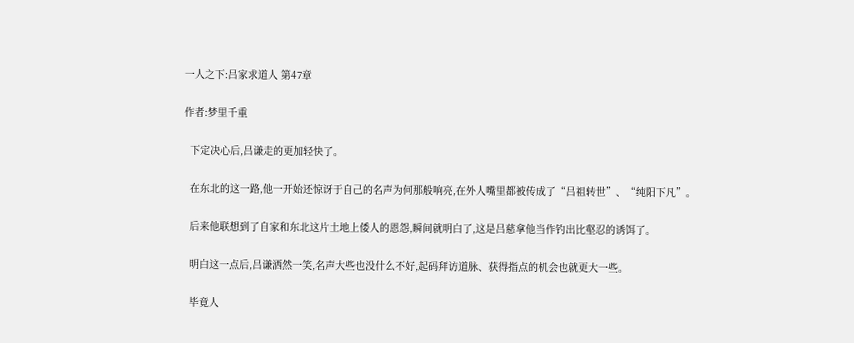一人之下:吕家求道人 第47章

作者:梦里千重

  下定决心后,吕谦走的更加轻快了。

  在东北的这一路,他一开始还惊讶于自己的名声为何那般响亮,在外人嘴里都被传成了“吕祖转世”、“纯阳下凡”。

  后来他联想到了自家和东北这片土地上倭人的恩怨,瞬间就明白了,这是吕慈拿他当作钓出比壑忍的诱饵了。

  明白这一点后,吕谦洒然一笑,名声大些也没什么不好,起码拜访道脉、获得指点的机会也就更大一些。

  毕竟人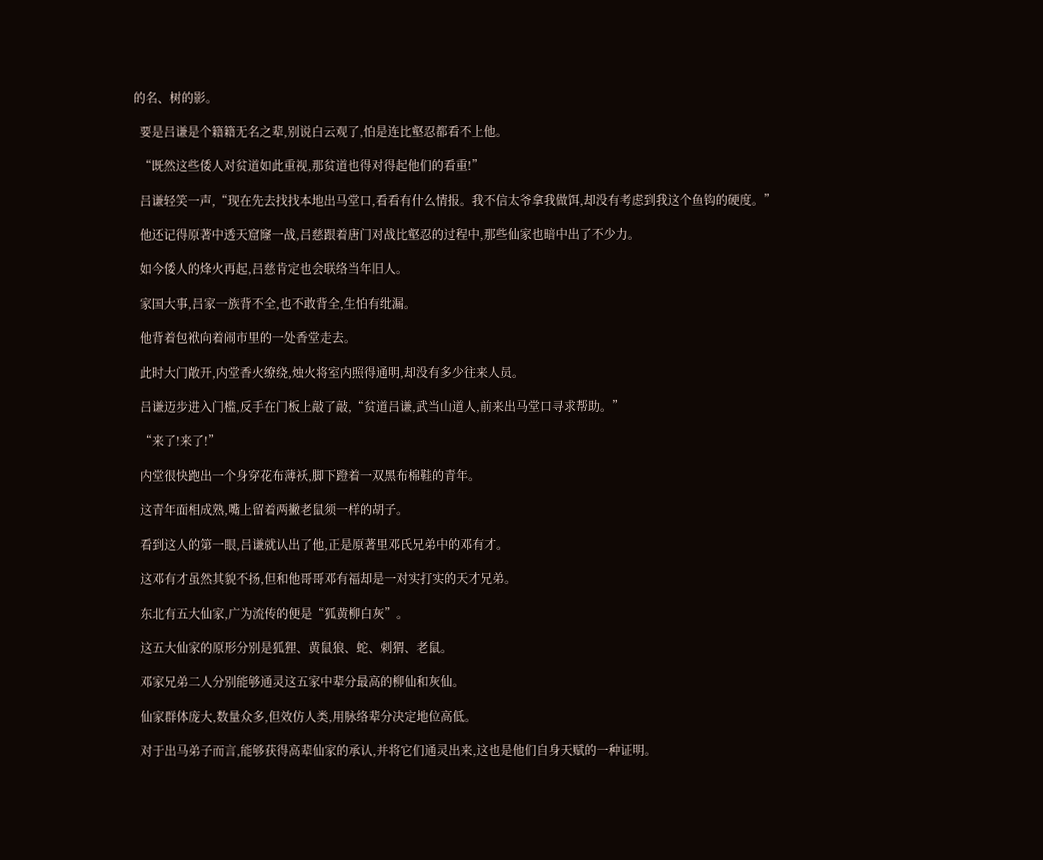的名、树的影。

  要是吕谦是个籍籍无名之辈,别说白云观了,怕是连比壑忍都看不上他。

  “既然这些倭人对贫道如此重视,那贫道也得对得起他们的看重!”

  吕谦轻笑一声,“现在先去找找本地出马堂口,看看有什么情报。我不信太爷拿我做饵,却没有考虑到我这个鱼钩的硬度。”

  他还记得原著中透天窟窿一战,吕慈跟着唐门对战比壑忍的过程中,那些仙家也暗中出了不少力。

  如今倭人的烽火再起,吕慈肯定也会联络当年旧人。

  家国大事,吕家一族背不全,也不敢背全,生怕有纰漏。

  他背着包袱向着闹市里的一处香堂走去。

  此时大门敞开,内堂香火缭绕,烛火将室内照得通明,却没有多少往来人员。

  吕谦迈步进入门槛,反手在门板上敲了敲,“贫道吕谦,武当山道人,前来出马堂口寻求帮助。”

  “来了!来了!”

  内堂很快跑出一个身穿花布薄袄,脚下蹬着一双黑布棉鞋的青年。

  这青年面相成熟,嘴上留着两撇老鼠须一样的胡子。

  看到这人的第一眼,吕谦就认出了他,正是原著里邓氏兄弟中的邓有才。

  这邓有才虽然其貌不扬,但和他哥哥邓有福却是一对实打实的天才兄弟。

  东北有五大仙家,广为流传的便是“狐黄柳白灰”。

  这五大仙家的原形分别是狐狸、黄鼠狼、蛇、刺猬、老鼠。

  邓家兄弟二人分别能够通灵这五家中辈分最高的柳仙和灰仙。

  仙家群体庞大,数量众多,但效仿人类,用脉络辈分决定地位高低。

  对于出马弟子而言,能够获得高辈仙家的承认,并将它们通灵出来,这也是他们自身天赋的一种证明。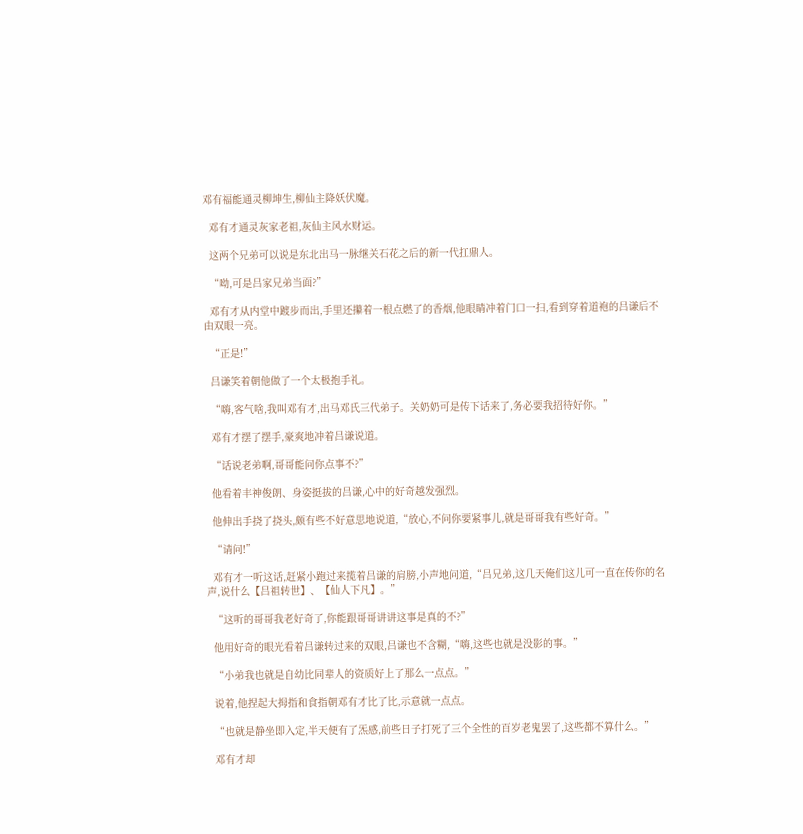邓有福能通灵柳坤生,柳仙主降妖伏魔。

  邓有才通灵灰家老祖,灰仙主风水财运。

  这两个兄弟可以说是东北出马一脉继关石花之后的新一代扛鼎人。

  “呦,可是吕家兄弟当面?”

  邓有才从内堂中踱步而出,手里还攥着一根点燃了的香烟,他眼睛冲着门口一扫,看到穿着道袍的吕谦后不由双眼一亮。

  “正是!”

  吕谦笑着朝他做了一个太极抱手礼。

  “嗨,客气啥,我叫邓有才,出马邓氏三代弟子。关奶奶可是传下话来了,务必要我招待好你。”

  邓有才摆了摆手,豪爽地冲着吕谦说道。

  “话说老弟啊,哥哥能问你点事不?”

  他看着丰神俊朗、身姿挺拔的吕谦,心中的好奇越发强烈。

  他伸出手挠了挠头,颇有些不好意思地说道,“放心,不问你要紧事儿,就是哥哥我有些好奇。”

  “请问!”

  邓有才一听这话,赶紧小跑过来揽着吕谦的肩膀,小声地问道,“吕兄弟,这几天俺们这儿可一直在传你的名声,说什么【吕祖转世】、【仙人下凡】。”

  “这听的哥哥我老好奇了,你能跟哥哥讲讲这事是真的不?”

  他用好奇的眼光看着吕谦转过来的双眼,吕谦也不含糊,“嗨,这些也就是没影的事。”

  “小弟我也就是自幼比同辈人的资质好上了那么一点点。”

  说着,他捏起大拇指和食指朝邓有才比了比,示意就一点点。

  “也就是静坐即入定,半天便有了炁感,前些日子打死了三个全性的百岁老鬼罢了,这些都不算什么。”

  邓有才却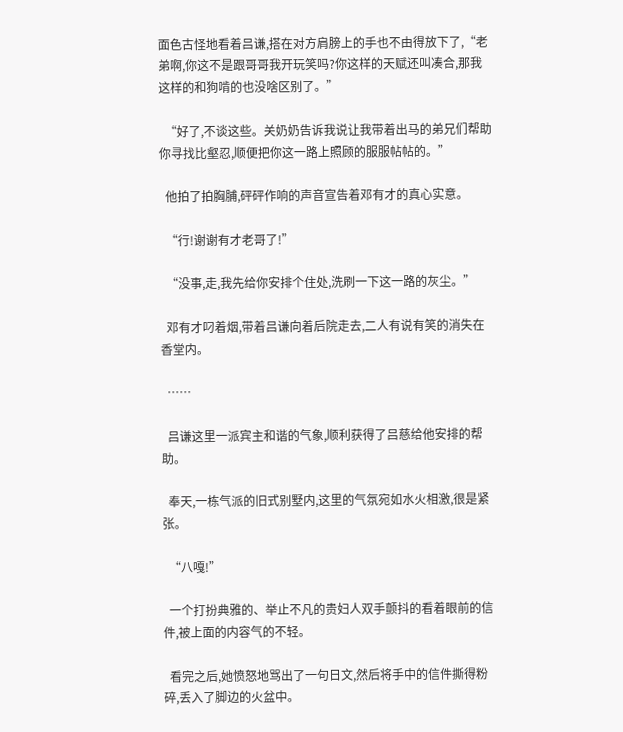面色古怪地看着吕谦,搭在对方肩膀上的手也不由得放下了,“老弟啊,你这不是跟哥哥我开玩笑吗?你这样的天赋还叫凑合,那我这样的和狗啃的也没啥区别了。”

  “好了,不谈这些。关奶奶告诉我说让我带着出马的弟兄们帮助你寻找比壑忍,顺便把你这一路上照顾的服服帖帖的。”

  他拍了拍胸脯,砰砰作响的声音宣告着邓有才的真心实意。

  “行!谢谢有才老哥了!”

  “没事,走,我先给你安排个住处,洗刷一下这一路的灰尘。”

  邓有才叼着烟,带着吕谦向着后院走去,二人有说有笑的消失在香堂内。

  ……

  吕谦这里一派宾主和谐的气象,顺利获得了吕慈给他安排的帮助。

  奉天,一栋气派的旧式别墅内,这里的气氛宛如水火相激,很是紧张。

  “八嘎!”

  一个打扮典雅的、举止不凡的贵妇人双手颤抖的看着眼前的信件,被上面的内容气的不轻。

  看完之后,她愤怒地骂出了一句日文,然后将手中的信件撕得粉碎,丢入了脚边的火盆中。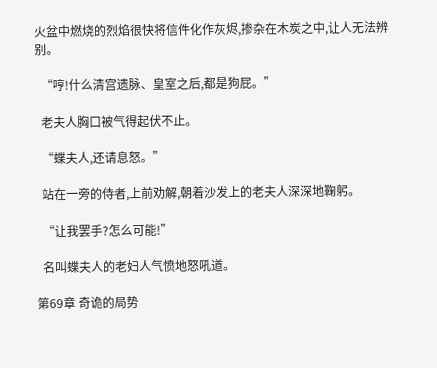火盆中燃烧的烈焰很快将信件化作灰烬,掺杂在木炭之中,让人无法辨别。

  “哼!什么清宫遗脉、皇室之后,都是狗屁。”

  老夫人胸口被气得起伏不止。

  “蝶夫人,还请息怒。”

  站在一旁的侍者,上前劝解,朝着沙发上的老夫人深深地鞠躬。

  “让我罢手?怎么可能!”

  名叫蝶夫人的老妇人气愤地怒吼道。

第69章 奇诡的局势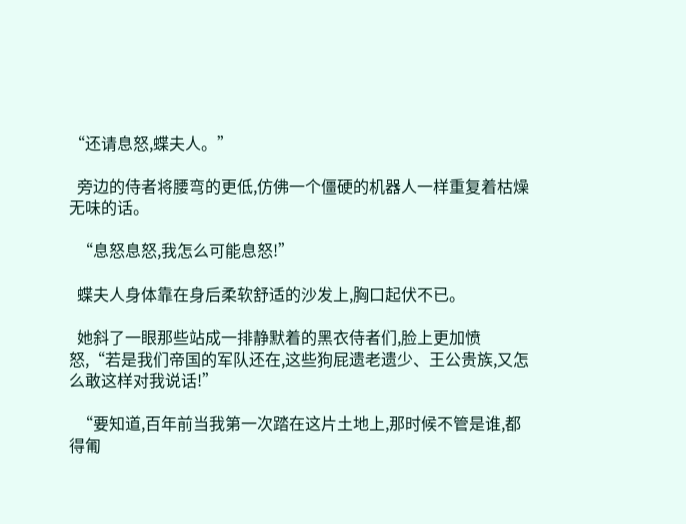“还请息怒,蝶夫人。”

  旁边的侍者将腰弯的更低,仿佛一个僵硬的机器人一样重复着枯燥无味的话。

  “息怒息怒,我怎么可能息怒!”

  蝶夫人身体靠在身后柔软舒适的沙发上,胸口起伏不已。

  她斜了一眼那些站成一排静默着的黑衣侍者们,脸上更加愤怒,“若是我们帝国的军队还在,这些狗屁遗老遗少、王公贵族,又怎么敢这样对我说话!”

  “要知道,百年前当我第一次踏在这片土地上,那时候不管是谁,都得匍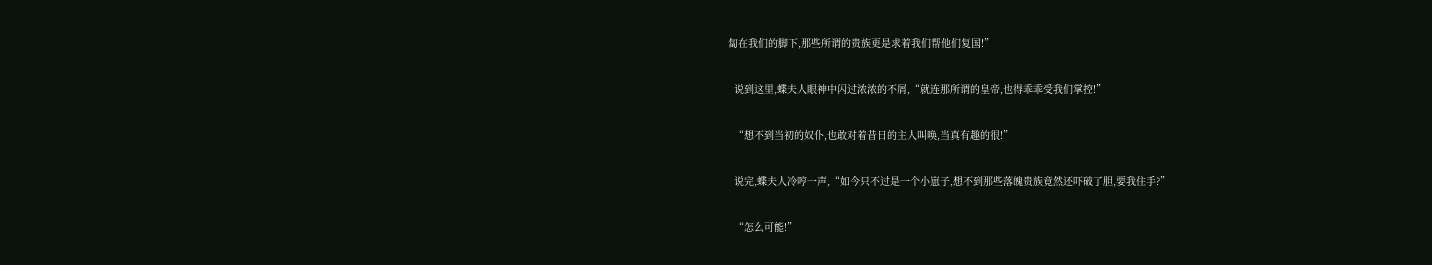匐在我们的脚下,那些所谓的贵族更是求着我们帮他们复国!”

  说到这里,蝶夫人眼神中闪过浓浓的不屑,“就连那所谓的皇帝,也得乖乖受我们掌控!”

  “想不到当初的奴仆,也敢对着昔日的主人叫唤,当真有趣的很!”

  说完,蝶夫人冷哼一声,“如今只不过是一个小崽子,想不到那些落魄贵族竟然还吓破了胆,要我住手?”

  “怎么可能!”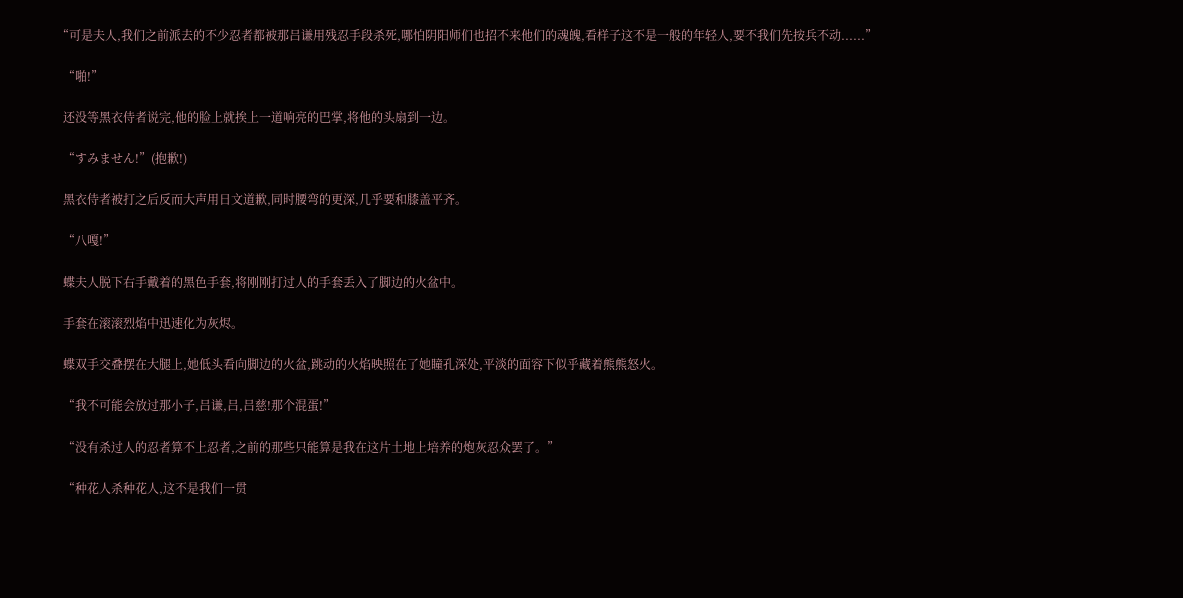“可是夫人,我们之前派去的不少忍者都被那吕谦用残忍手段杀死,哪怕阴阳师们也招不来他们的魂魄,看样子这不是一般的年轻人,要不我们先按兵不动......”

  “啪!”

  还没等黑衣侍者说完,他的脸上就挨上一道响亮的巴掌,将他的头扇到一边。

  “すみません!”(抱歉!)

  黑衣侍者被打之后反而大声用日文道歉,同时腰弯的更深,几乎要和膝盖平齐。

  “八嘎!”

  蝶夫人脱下右手戴着的黑色手套,将刚刚打过人的手套丢入了脚边的火盆中。

  手套在滚滚烈焰中迅速化为灰烬。

  蝶双手交叠摆在大腿上,她低头看向脚边的火盆,跳动的火焰映照在了她瞳孔深处,平淡的面容下似乎藏着熊熊怒火。

  “我不可能会放过那小子,吕谦,吕,吕慈!那个混蛋!”

  “没有杀过人的忍者算不上忍者,之前的那些只能算是我在这片土地上培养的炮灰忍众罢了。”

  “种花人杀种花人,这不是我们一贯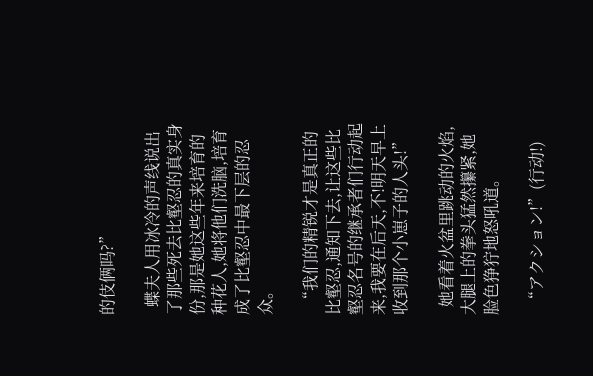的伎俩吗?”

  蝶夫人用冰冷的声线说出了那些死去比壑忍的真实身份,那是她这些年来培育的种花人,她将他们洗脑,培育成了比壑忍中最下层的忍众。

  “我们的精锐才是真正的比壑忍,通知下去,让这些比壑忍名号的继承者们行动起来,我要在后天,不!明天早上收到那个小崽子的人头!”

  她看着火盆里跳动的火焰,大腿上的拳头猛然攥紧,她脸色狰狞地怒吼道。

  “アクション!”(行动!)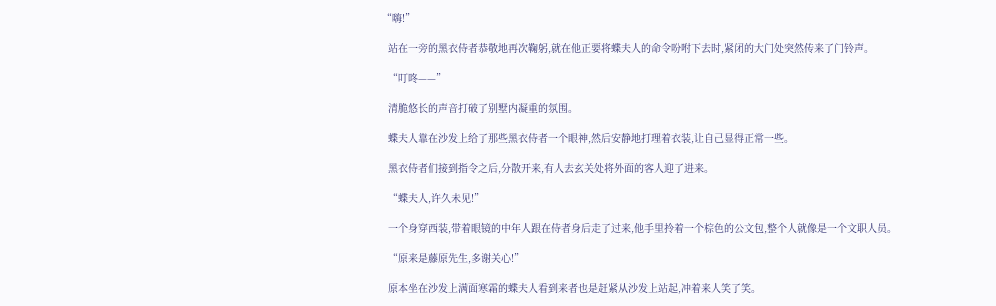“嗨!”

  站在一旁的黑衣侍者恭敬地再次鞠躬,就在他正要将蝶夫人的命令吩咐下去时,紧闭的大门处突然传来了门铃声。

  “叮咚——”

  清脆悠长的声音打破了别墅内凝重的氛围。

  蝶夫人靠在沙发上给了那些黑衣侍者一个眼神,然后安静地打理着衣装,让自己显得正常一些。

  黑衣侍者们接到指令之后,分散开来,有人去玄关处将外面的客人迎了进来。

  “蝶夫人,许久未见!”

  一个身穿西装,带着眼镜的中年人跟在侍者身后走了过来,他手里拎着一个棕色的公文包,整个人就像是一个文职人员。

  “原来是藤原先生,多谢关心!”

  原本坐在沙发上满面寒霜的蝶夫人看到来者也是赶紧从沙发上站起,冲着来人笑了笑。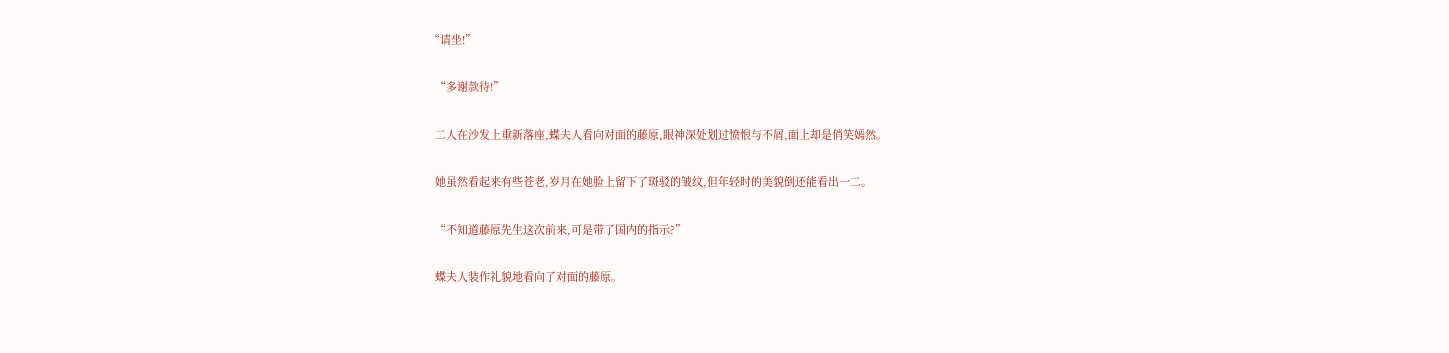“请坐!”

  “多谢款待!”

  二人在沙发上重新落座,蝶夫人看向对面的藤原,眼神深处划过愤恨与不屑,面上却是俏笑嫣然。

  她虽然看起来有些苍老,岁月在她脸上留下了斑驳的皱纹,但年轻时的美貌倒还能看出一二。

  “不知道藤原先生这次前来,可是带了国内的指示?”

  蝶夫人装作礼貌地看向了对面的藤原。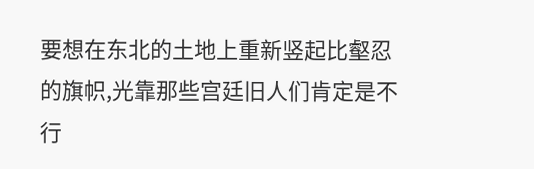要想在东北的土地上重新竖起比壑忍的旗帜,光靠那些宫廷旧人们肯定是不行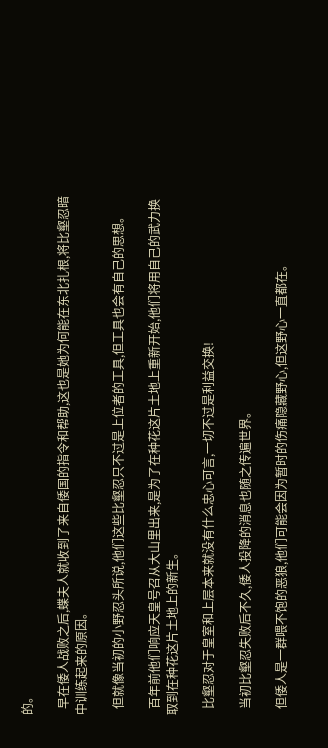的。

  早在倭人战败之后,蝶夫人就收到了来自倭国的指令和帮助,这也是她为何能在东北扎根,将比壑忍暗中训练起来的原因。

  但就像当初的小野忍头所说,他们这些比壑忍只不过是上位者的工具,但工具也会有自己的思想。

  百年前他们响应天皇号召从大山里出来,是为了在种花这片土地上重新开始,他们将用自己的武力换取到在种花这片土地上的新生。

  比壑忍对于皇室和上层本来就没有什么忠心可言,一切不过是利益交换!

  当初比壑忍失败后不久,倭人投降的消息也随之传遍世界。

  但倭人是一群喂不饱的恶狼,他们可能会因为暂时的伤痛隐藏野心,但这野心一直都在。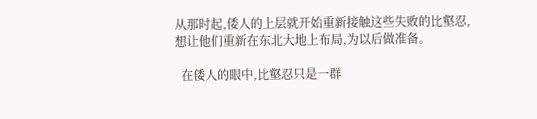从那时起,倭人的上层就开始重新接触这些失败的比壑忍,想让他们重新在东北大地上布局,为以后做准备。

  在倭人的眼中,比壑忍只是一群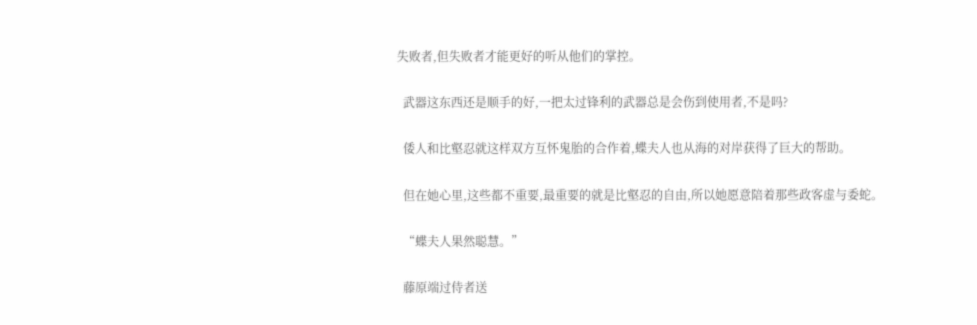失败者,但失败者才能更好的听从他们的掌控。

  武器这东西还是顺手的好,一把太过锋利的武器总是会伤到使用者,不是吗?

  倭人和比壑忍就这样双方互怀鬼胎的合作着,蝶夫人也从海的对岸获得了巨大的帮助。

  但在她心里,这些都不重要,最重要的就是比壑忍的自由,所以她愿意陪着那些政客虚与委蛇。

  “蝶夫人果然聪慧。”

  藤原端过侍者送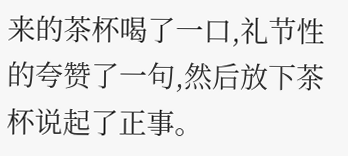来的茶杯喝了一口,礼节性的夸赞了一句,然后放下茶杯说起了正事。